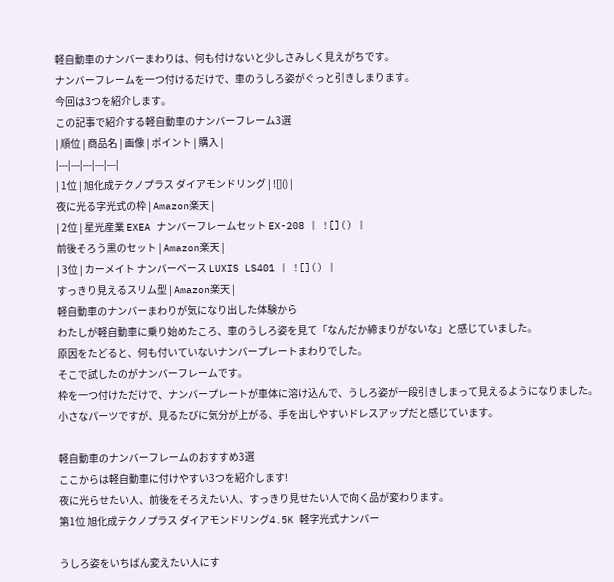軽自動車のナンバーまわりは、何も付けないと少しさみしく見えがちです。
ナンバーフレームを一つ付けるだけで、車のうしろ姿がぐっと引きしまります。
今回は3つを紹介します。
この記事で紹介する軽自動車のナンバーフレーム3選
| 順位 | 商品名 | 画像 | ポイント | 購入 |
|---|---|---|---|---|
| 1位 | 旭化成テクノプラス ダイアモンドリング | ![]() |
夜に光る字光式の枠 | Amazon楽天 |
| 2位 | 星光産業 EXEA ナンバーフレームセット EX-208 | ![]() |
前後そろう黒のセット | Amazon楽天 |
| 3位 | カーメイト ナンバーベース LUXIS LS401 | ![]() |
すっきり見えるスリム型 | Amazon楽天 |
軽自動車のナンバーまわりが気になり出した体験から
わたしが軽自動車に乗り始めたころ、車のうしろ姿を見て「なんだか締まりがないな」と感じていました。
原因をたどると、何も付いていないナンバープレートまわりでした。
そこで試したのがナンバーフレームです。
枠を一つ付けただけで、ナンバープレートが車体に溶け込んで、うしろ姿が一段引きしまって見えるようになりました。
小さなパーツですが、見るたびに気分が上がる、手を出しやすいドレスアップだと感じています。

軽自動車のナンバーフレームのおすすめ3選
ここからは軽自動車に付けやすい3つを紹介します!
夜に光らせたい人、前後をそろえたい人、すっきり見せたい人で向く品が変わります。
第1位 旭化成テクノプラス ダイアモンドリング4.5K 軽字光式ナンバー

うしろ姿をいちばん変えたい人にす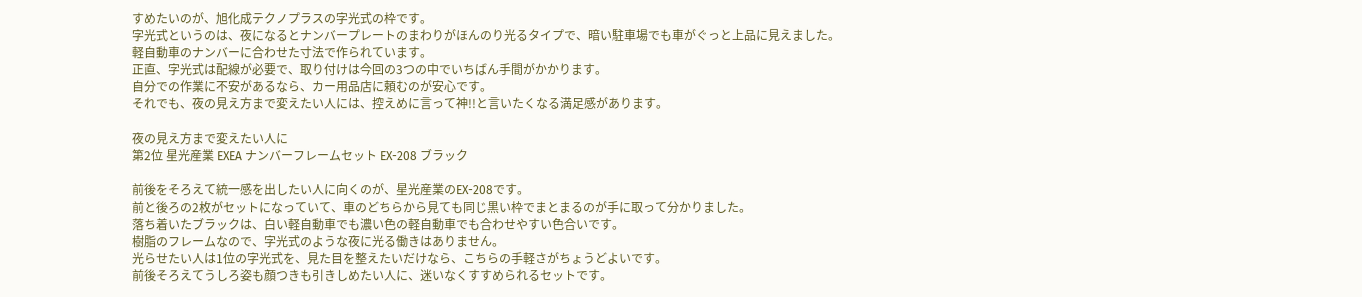すめたいのが、旭化成テクノプラスの字光式の枠です。
字光式というのは、夜になるとナンバープレートのまわりがほんのり光るタイプで、暗い駐車場でも車がぐっと上品に見えました。
軽自動車のナンバーに合わせた寸法で作られています。
正直、字光式は配線が必要で、取り付けは今回の3つの中でいちばん手間がかかります。
自分での作業に不安があるなら、カー用品店に頼むのが安心です。
それでも、夜の見え方まで変えたい人には、控えめに言って神!!と言いたくなる満足感があります。

夜の見え方まで変えたい人に
第2位 星光産業 EXEA ナンバーフレームセット EX-208 ブラック

前後をそろえて統一感を出したい人に向くのが、星光産業のEX-208です。
前と後ろの2枚がセットになっていて、車のどちらから見ても同じ黒い枠でまとまるのが手に取って分かりました。
落ち着いたブラックは、白い軽自動車でも濃い色の軽自動車でも合わせやすい色合いです。
樹脂のフレームなので、字光式のような夜に光る働きはありません。
光らせたい人は1位の字光式を、見た目を整えたいだけなら、こちらの手軽さがちょうどよいです。
前後そろえてうしろ姿も顔つきも引きしめたい人に、迷いなくすすめられるセットです。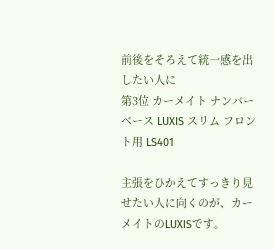前後をそろえて統一感を出したい人に
第3位 カーメイト ナンバーベース LUXIS スリム フロント用 LS401

主張をひかえてすっきり見せたい人に向くのが、カーメイトのLUXISです。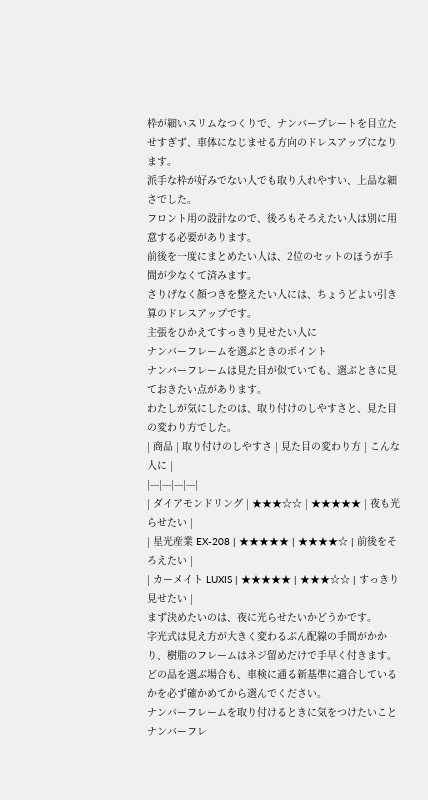枠が細いスリムなつくりで、ナンバープレートを目立たせすぎず、車体になじませる方向のドレスアップになります。
派手な枠が好みでない人でも取り入れやすい、上品な細さでした。
フロント用の設計なので、後ろもそろえたい人は別に用意する必要があります。
前後を一度にまとめたい人は、2位のセットのほうが手間が少なくて済みます。
さりげなく顔つきを整えたい人には、ちょうどよい引き算のドレスアップです。
主張をひかえてすっきり見せたい人に
ナンバーフレームを選ぶときのポイント
ナンバーフレームは見た目が似ていても、選ぶときに見ておきたい点があります。
わたしが気にしたのは、取り付けのしやすさと、見た目の変わり方でした。
| 商品 | 取り付けのしやすさ | 見た目の変わり方 | こんな人に |
|---|---|---|---|
| ダイアモンドリング | ★★★☆☆ | ★★★★★ | 夜も光らせたい |
| 星光産業 EX-208 | ★★★★★ | ★★★★☆ | 前後をそろえたい |
| カーメイト LUXIS | ★★★★★ | ★★★☆☆ | すっきり見せたい |
まず決めたいのは、夜に光らせたいかどうかです。
字光式は見え方が大きく変わるぶん配線の手間がかかり、樹脂のフレームはネジ留めだけで手早く付きます。
どの品を選ぶ場合も、車検に通る新基準に適合しているかを必ず確かめてから選んでください。
ナンバーフレームを取り付けるときに気をつけたいこと
ナンバーフレ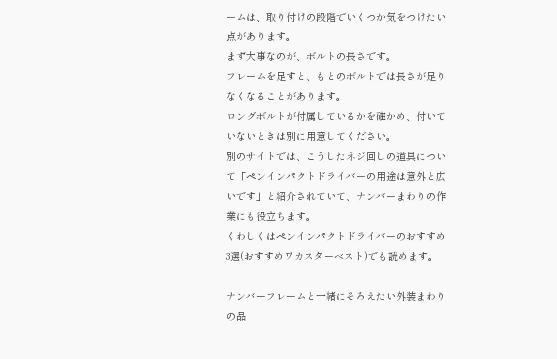ームは、取り付けの段階でいくつか気をつけたい点があります。
まず大事なのが、ボルトの長さです。
フレームを足すと、もとのボルトでは長さが足りなくなることがあります。
ロングボルトが付属しているかを確かめ、付いていないときは別に用意してください。
別のサイトでは、こうしたネジ回しの道具について「ペンインパクトドライバーの用途は意外と広いです」と紹介されていて、ナンバーまわりの作業にも役立ちます。
くわしくはペンインパクトドライバーのおすすめ3選(おすすめワカスターベスト)でも読めます。

ナンバーフレームと一緒にそろえたい外装まわりの品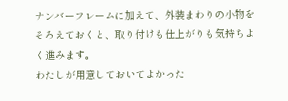ナンバーフレームに加えて、外装まわりの小物をそろえておくと、取り付けも仕上がりも気持ちよく進みます。
わたしが用意しておいてよかった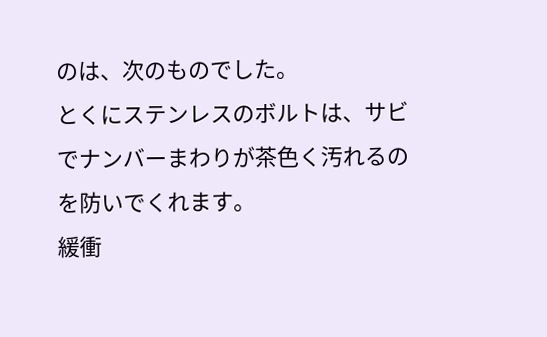のは、次のものでした。
とくにステンレスのボルトは、サビでナンバーまわりが茶色く汚れるのを防いでくれます。
緩衝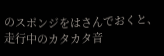のスポンジをはさんでおくと、走行中のカタカタ音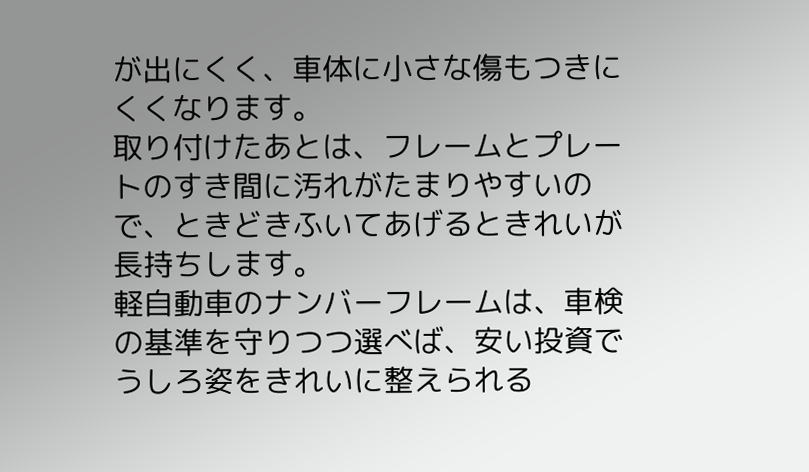が出にくく、車体に小さな傷もつきにくくなります。
取り付けたあとは、フレームとプレートのすき間に汚れがたまりやすいので、ときどきふいてあげるときれいが長持ちします。
軽自動車のナンバーフレームは、車検の基準を守りつつ選べば、安い投資でうしろ姿をきれいに整えられる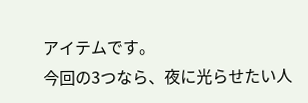アイテムです。
今回の3つなら、夜に光らせたい人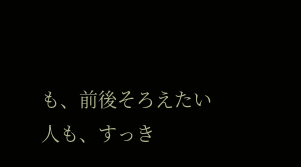も、前後そろえたい人も、すっき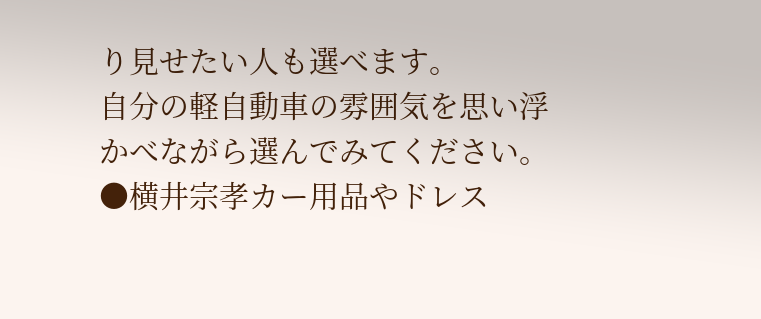り見せたい人も選べます。
自分の軽自動車の雰囲気を思い浮かべながら選んでみてください。
●横井宗孝カー用品やドレス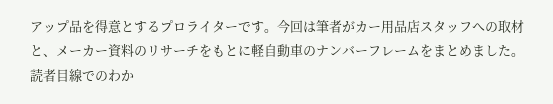アップ品を得意とするプロライターです。今回は筆者がカー用品店スタッフへの取材と、メーカー資料のリサーチをもとに軽自動車のナンバーフレームをまとめました。読者目線でのわか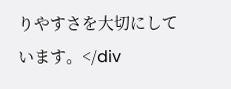りやすさを大切にしています。</div